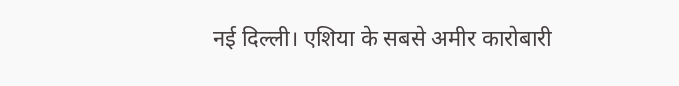नई दिल्ली। एशिया के सबसे अमीर कारोबारी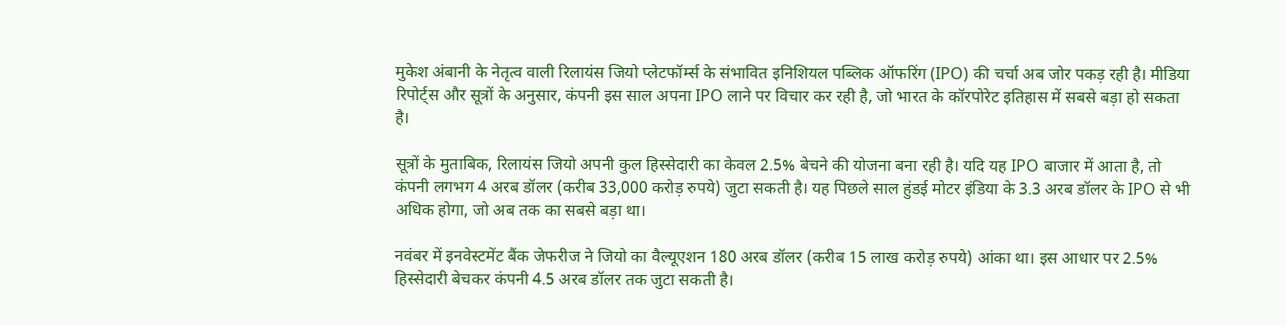मुकेश अंबानी के नेतृत्व वाली रिलायंस जियो प्लेटफॉर्म्स के संभावित इनिशियल पब्लिक ऑफरिंग (IPO) की चर्चा अब जोर पकड़ रही है। मीडिया रिपोर्ट्स और सूत्रों के अनुसार, कंपनी इस साल अपना IPO लाने पर विचार कर रही है, जो भारत के कॉरपोरेट इतिहास में सबसे बड़ा हो सकता है।

सूत्रों के मुताबिक, रिलायंस जियो अपनी कुल हिस्सेदारी का केवल 2.5% बेचने की योजना बना रही है। यदि यह IPO बाजार में आता है, तो कंपनी लगभग 4 अरब डॉलर (करीब 33,000 करोड़ रुपये) जुटा सकती है। यह पिछले साल हुंडई मोटर इंडिया के 3.3 अरब डॉलर के IPO से भी अधिक होगा, जो अब तक का सबसे बड़ा था।

नवंबर में इनवेस्टमेंट बैंक जेफरीज ने जियो का वैल्यूएशन 180 अरब डॉलर (करीब 15 लाख करोड़ रुपये) आंका था। इस आधार पर 2.5% हिस्सेदारी बेचकर कंपनी 4.5 अरब डॉलर तक जुटा सकती है।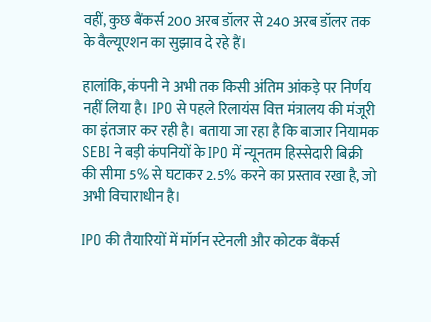वहीं, कुछ बैंकर्स 200 अरब डॉलर से 240 अरब डॉलर तक के वैल्यूएशन का सुझाव दे रहे हैं।

हालांकि, कंपनी ने अभी तक किसी अंतिम आंकड़े पर निर्णय नहीं लिया है। IPO से पहले रिलायंस वित्त मंत्रालय की मंजूरी का इंतजार कर रही है। बताया जा रहा है कि बाजार नियामक SEBI ने बड़ी कंपनियों के IPO में न्यूनतम हिस्सेदारी बिक्री की सीमा 5% से घटाकर 2.5% करने का प्रस्ताव रखा है, जो अभी विचाराधीन है।

IPO की तैयारियों में मॉर्गन स्टेनली और कोटक बैंकर्स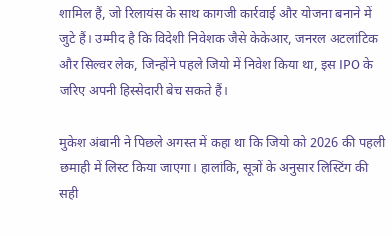शामिल हैं, जो रिलायंस के साथ कागजी कार्रवाई और योजना बनाने में जुटे हैं। उम्मीद है कि विदेशी निवेशक जैसे केकेआर, जनरल अटलांटिक और सिल्वर लेक, जिन्होंने पहले जियो में निवेश किया था, इस IPO के जरिए अपनी हिस्सेदारी बेच सकते हैं।

मुकेश अंबानी ने पिछले अगस्त में कहा था कि जियो को 2026 की पहली छमाही में लिस्ट किया जाएगा। हालांकि, सूत्रों के अनुसार लिस्टिंग की सही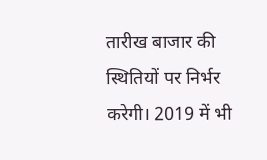तारीख बाजार की स्थितियों पर निर्भर करेगी। 2019 में भी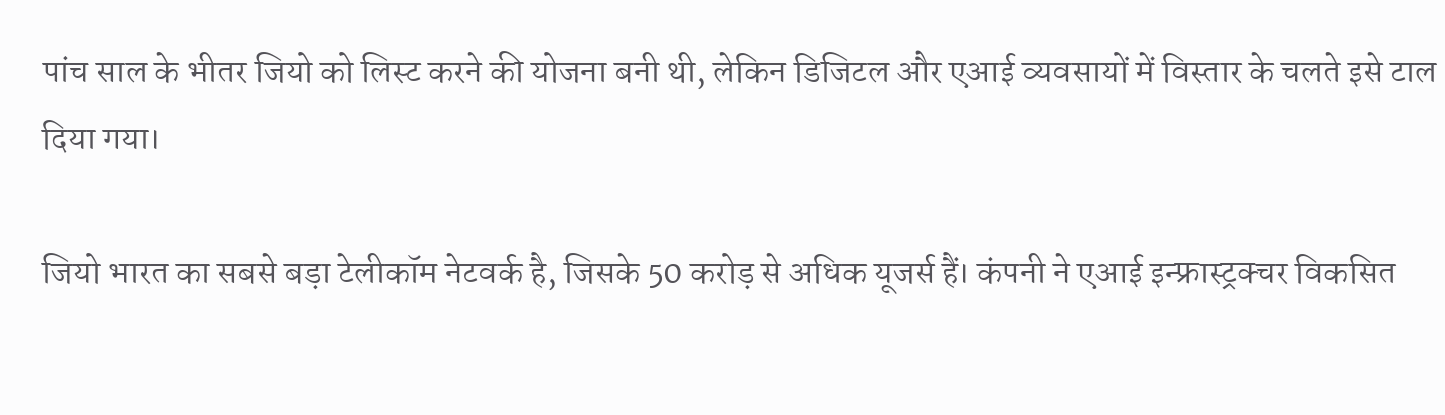पांच साल के भीतर जियो को लिस्ट करने की योजना बनी थी, लेकिन डिजिटल और एआई व्यवसायों में विस्तार के चलते इसे टाल दिया गया।

जियो भारत का सबसे बड़ा टेलीकॉम नेटवर्क है, जिसके 50 करोड़ से अधिक यूजर्स हैं। कंपनी ने एआई इन्फ्रास्ट्रक्चर विकसित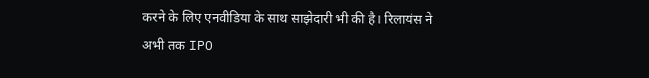करने के लिए एनवीडिया के साथ साझेदारी भी की है। रिलायंस ने अभी तक IPO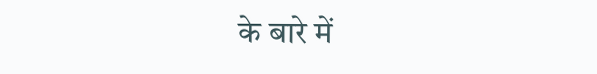के बारे में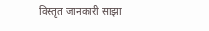विस्तृत जानकारी साझा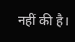नहीं की है।